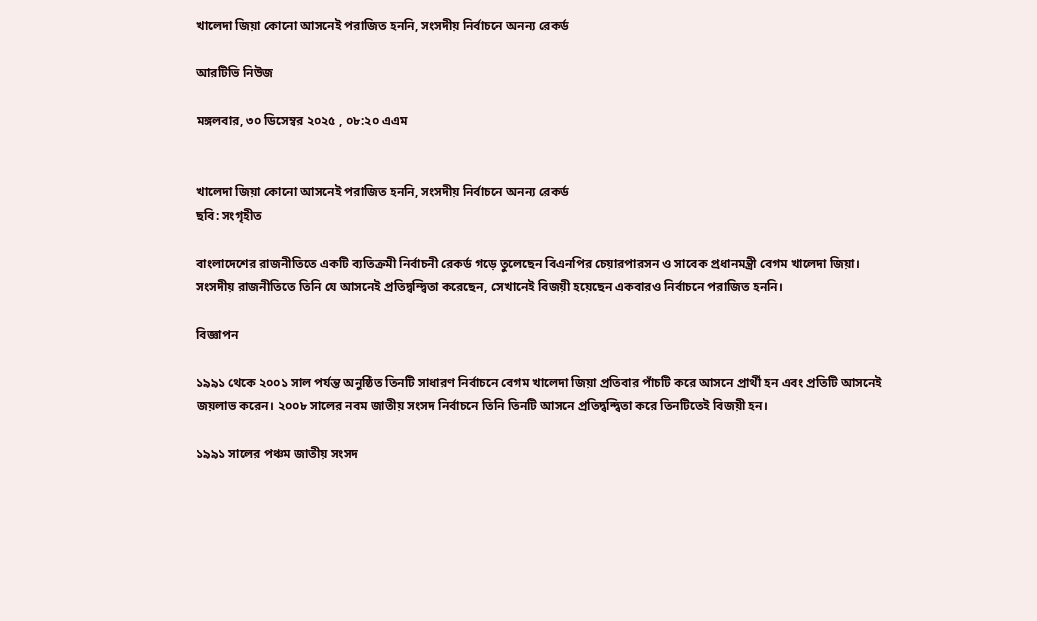খালেদা জিয়া কোনো আসনেই পরাজিত হননি, সংসদীয় নির্বাচনে অনন্য রেকর্ড

আরটিভি নিউজ

মঙ্গলবার, ৩০ ডিসেম্বর ২০২৫ , ০৮:২০ এএম


খালেদা জিয়া কোনো আসনেই পরাজিত হননি, সংসদীয় নির্বাচনে অনন্য রেকর্ড
ছবি: সংগৃহীত

বাংলাদেশের রাজনীতিতে একটি ব্যতিক্রমী নির্বাচনী রেকর্ড গড়ে তুলেছেন বিএনপির চেয়ারপারসন ও সাবেক প্রধানমন্ত্রী বেগম খালেদা জিয়া। সংসদীয় রাজনীতিতে তিনি যে আসনেই প্রতিদ্বন্দ্বিতা করেছেন, সেখানেই বিজয়ী হয়েছেন একবারও নির্বাচনে পরাজিত হননি।

বিজ্ঞাপন

১৯৯১ থেকে ২০০১ সাল পর্যন্ত অনুষ্ঠিত তিনটি সাধারণ নির্বাচনে বেগম খালেদা জিয়া প্রতিবার পাঁচটি করে আসনে প্রার্থী হন এবং প্রতিটি আসনেই জয়লাভ করেন। ২০০৮ সালের নবম জাতীয় সংসদ নির্বাচনে তিনি তিনটি আসনে প্রতিদ্বন্দ্বিতা করে তিনটিতেই বিজয়ী হন।

১৯৯১ সালের পঞ্চম জাতীয় সংসদ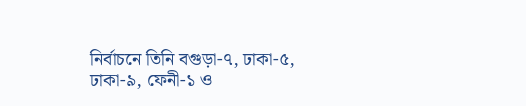নির্বাচনে তিনি বগুড়া-৭, ঢাকা-৫, ঢাকা-৯, ফেনী-১ ও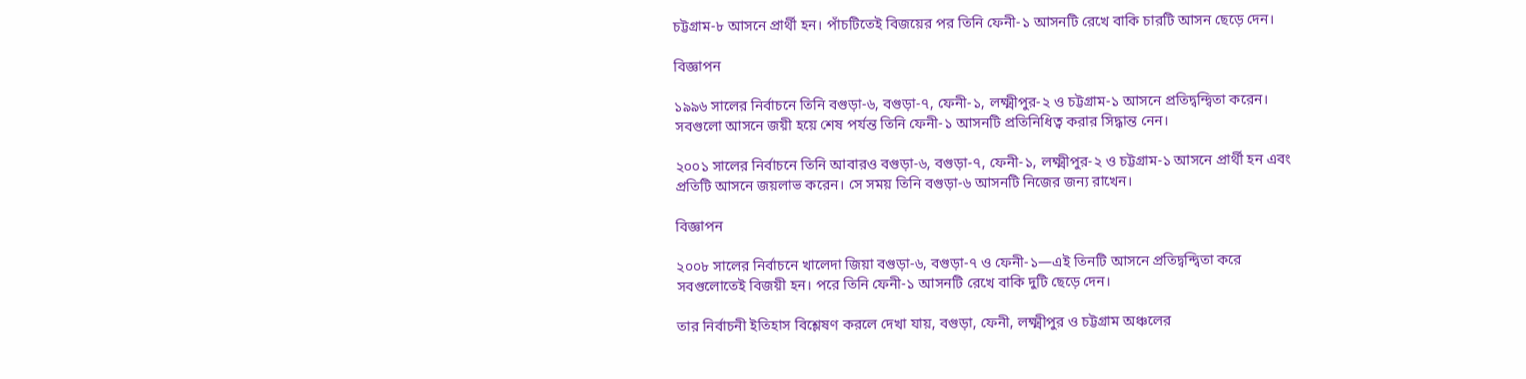চট্টগ্রাম-৮ আসনে প্রার্থী হন। পাঁচটিতেই বিজয়ের পর তিনি ফেনী-১ আসনটি রেখে বাকি চারটি আসন ছেড়ে দেন।

বিজ্ঞাপন

১৯৯৬ সালের নির্বাচনে তিনি বগুড়া-৬, বগুড়া-৭, ফেনী-১, লক্ষ্মীপুর-২ ও চট্টগ্রাম-১ আসনে প্রতিদ্বন্দ্বিতা করেন। সবগুলো আসনে জয়ী হয়ে শেষ পর্যন্ত তিনি ফেনী-১ আসনটি প্রতিনিধিত্ব করার সিদ্ধান্ত নেন।

২০০১ সালের নির্বাচনে তিনি আবারও বগুড়া-৬, বগুড়া-৭, ফেনী-১, লক্ষ্মীপুর-২ ও চট্টগ্রাম-১ আসনে প্রার্থী হন এবং প্রতিটি আসনে জয়লাভ করেন। সে সময় তিনি বগুড়া-৬ আসনটি নিজের জন্য রাখেন।

বিজ্ঞাপন

২০০৮ সালের নির্বাচনে খালেদা জিয়া বগুড়া-৬, বগুড়া-৭ ও ফেনী-১—এই তিনটি আসনে প্রতিদ্বন্দ্বিতা করে সবগুলোতেই বিজয়ী হন। পরে তিনি ফেনী-১ আসনটি রেখে বাকি দুটি ছেড়ে দেন।

তার নির্বাচনী ইতিহাস বিশ্লেষণ করলে দেখা যায়, বগুড়া, ফেনী, লক্ষ্মীপুর ও চট্টগ্রাম অঞ্চলের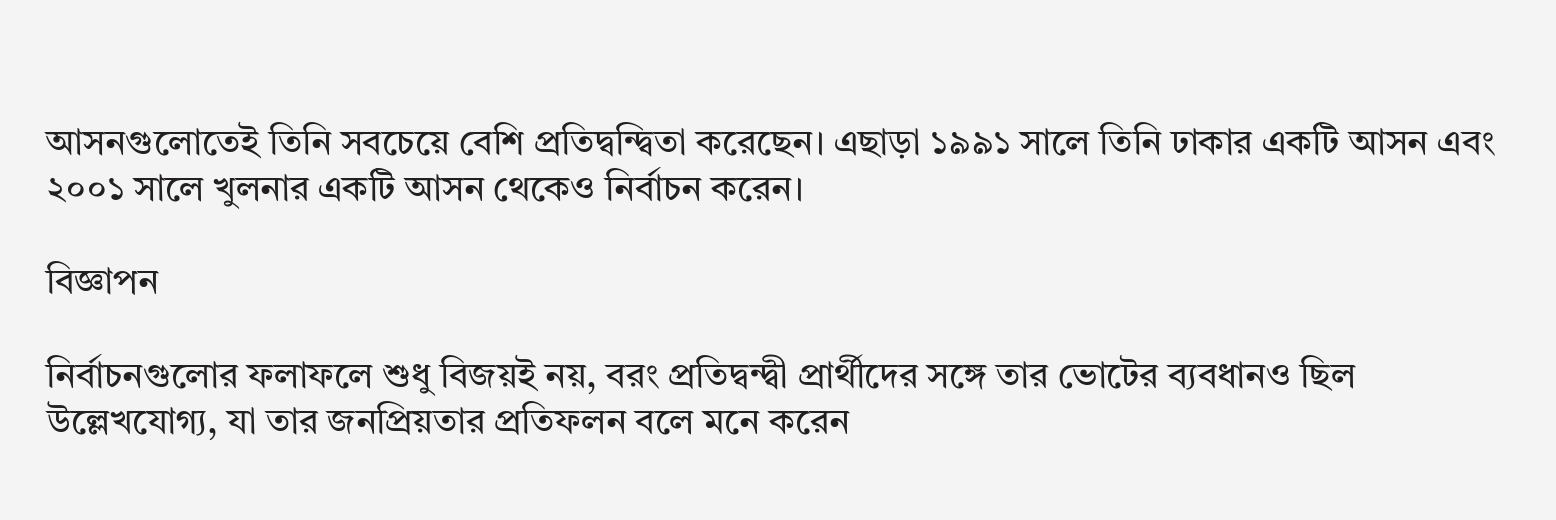আসনগুলোতেই তিনি সবচেয়ে বেশি প্রতিদ্বন্দ্বিতা করেছেন। এছাড়া ১৯৯১ সালে তিনি ঢাকার একটি আসন এবং ২০০১ সালে খুলনার একটি আসন থেকেও নির্বাচন করেন।

বিজ্ঞাপন

নির্বাচনগুলোর ফলাফলে শুধু বিজয়ই নয়, বরং প্রতিদ্বন্দ্বী প্রার্থীদের সঙ্গে তার ভোটের ব্যবধানও ছিল উল্লেখযোগ্য, যা তার জনপ্রিয়তার প্রতিফলন বলে মনে করেন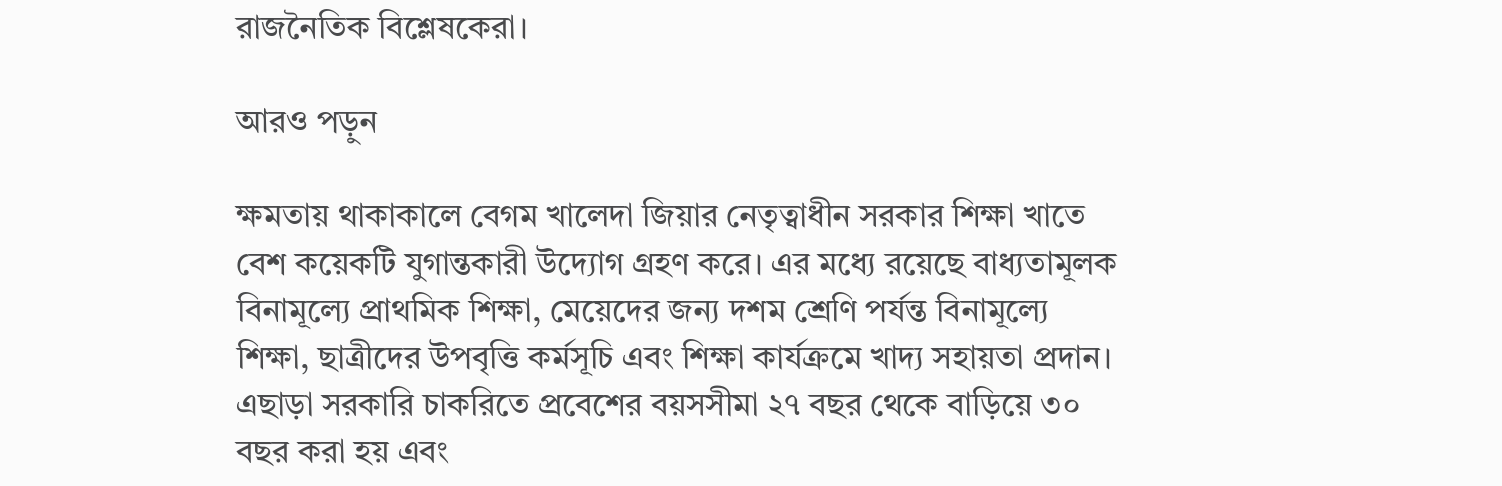রাজনৈতিক বিশ্লেষকেরা।

আরও পড়ুন

ক্ষমতায় থাকাকালে বেগম খালেদা জিয়ার নেতৃত্বাধীন সরকার শিক্ষা খাতে বেশ কয়েকটি যুগান্তকারী উদ্যোগ গ্রহণ করে। এর মধ্যে রয়েছে বাধ্যতামূলক বিনামূল্যে প্রাথমিক শিক্ষা, মেয়েদের জন্য দশম শ্রেণি পর্যন্ত বিনামূল্যে শিক্ষা, ছাত্রীদের উপবৃত্তি কর্মসূচি এবং শিক্ষা কার্যক্রমে খাদ্য সহায়তা প্রদান। এছাড়া সরকারি চাকরিতে প্রবেশের বয়সসীমা ২৭ বছর থেকে বাড়িয়ে ৩০ বছর করা হয় এবং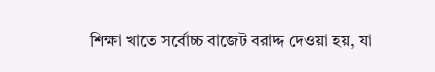শিক্ষা খাতে সর্বোচ্চ বাজেট বরাদ্দ দেওয়া হয়, যা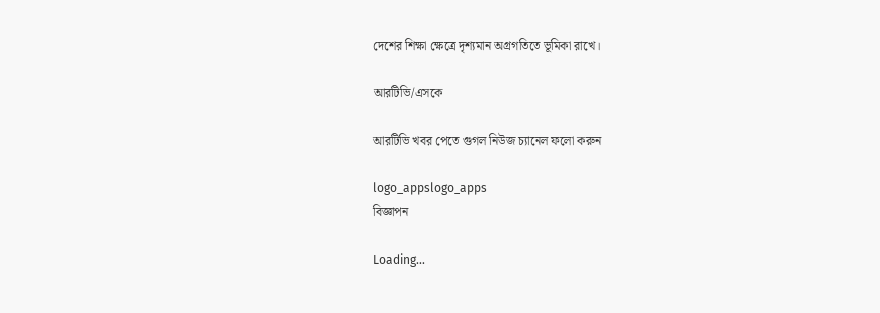দেশের শিক্ষা ক্ষেত্রে দৃশ্যমান অগ্রগতিতে ভূমিকা রাখে।

আরটিভি/এসকে

আরটিভি খবর পেতে গুগল নিউজ চ্যানেল ফলো করুন

logo_appslogo_apps
বিজ্ঞাপন

Loading...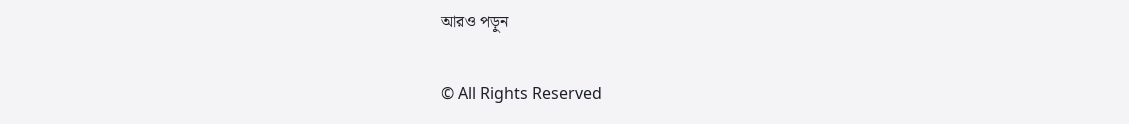আরও পড়ুন

© All Rights Reserved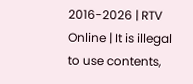2016-2026 | RTV Online | It is illegal to use contents,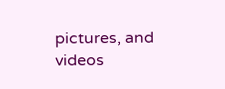pictures, and videos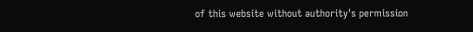of this website without authority's permission